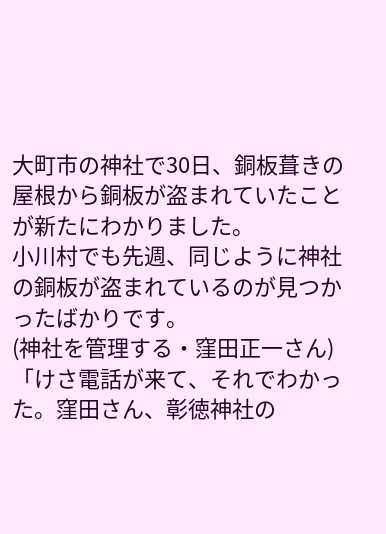大町市の神社で30日、銅板葺きの屋根から銅板が盗まれていたことが新たにわかりました。
小川村でも先週、同じように神社の銅板が盗まれているのが見つかったばかりです。
(神社を管理する・窪田正一さん)「けさ電話が来て、それでわかった。窪田さん、彰徳神社の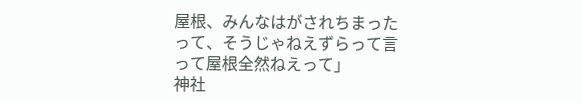屋根、みんなはがされちまったって、そうじゃねえずらって言って屋根全然ねえって」
神社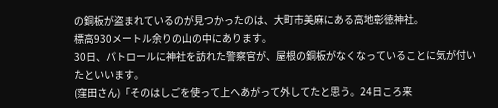の銅板が盗まれているのが見つかったのは、大町市美麻にある高地彰徳神社。
標高930メートル余りの山の中にあります。
30日、パトロールに神社を訪れた警察官が、屋根の銅板がなくなっていることに気が付いたといいます。
(窪田さん)「そのはしごを使って上へあがって外してたと思う。24日ころ来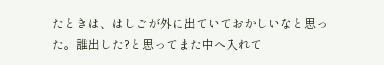たときは、はしごが外に出ていておかしいなと思った。誰出した?と思ってまた中へ入れて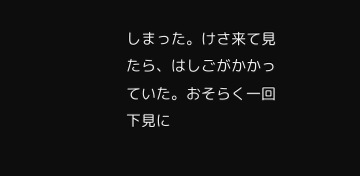しまった。けさ来て見たら、はしごがかかっていた。おそらく一回下見に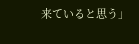来ていると思う」